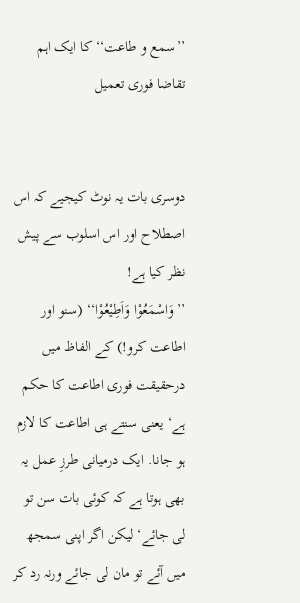’’سمع و طاعت‘‘ کا ایک اہم تقاضا فوری تعمیل


دوسری بات یہ نوٹ کیجیے کہ اس اصطلاح اور اس اسلوب سے پیش نظر کیا ہے!
’’وَاسْمَعُوْا وَاَطِیْعُوْا‘‘ (سنو اور اطاعت کرو!) کے الفاظ میں درحقیقت فوری اطاعت کا حکم ہے‘ یعنی سنتے ہی اطاعت کا لازم ہو جانا. ایک درمیانی طرزِ عمل یہ بھی ہوتا ہے کہ کوئی بات سن تو لی جائے‘ لیکن اگر اپنی سمجھ میں آئے تو مان لی جائے ورنہ رد کر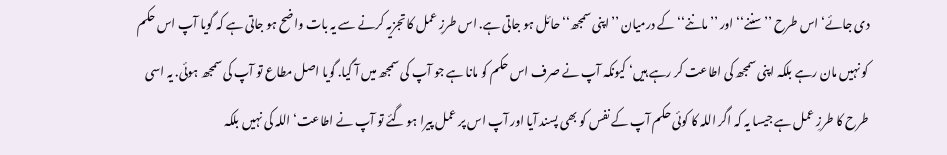دی جائے‘ اس طرح ’’سننے‘‘ اور ’’ماننے‘‘ کے درمیان ’’اپنی سمجھ‘‘ حائل ہو جاتی ہے. اس طرزِ عمل کا تجزیہ کرنے سے یہ بات واضح ہو جاتی ہے کہ گویا آپ اس حکم کو نہیں مان رہے بلکہ اپنی سمجھ کی اطاعت کر رہے ہیں‘ کیونکہ آپ نے صرف اس حکم کو مانا ہے جو آپ کی سمجھ میں آ گیا. گویا اصل مطاع تو آپ کی سمجھ ہوئی. یہ اسی طرح کا طرزِ عمل ہے جیسا یہ کہ اگر اللہ کا کوئی حکم آپ کے نفس کو بھی پسند آیا اور آپ اس پر عمل پیرا ہو گئے تو آپ نے اطاعت‘ اللہ کی نہیں بلکہ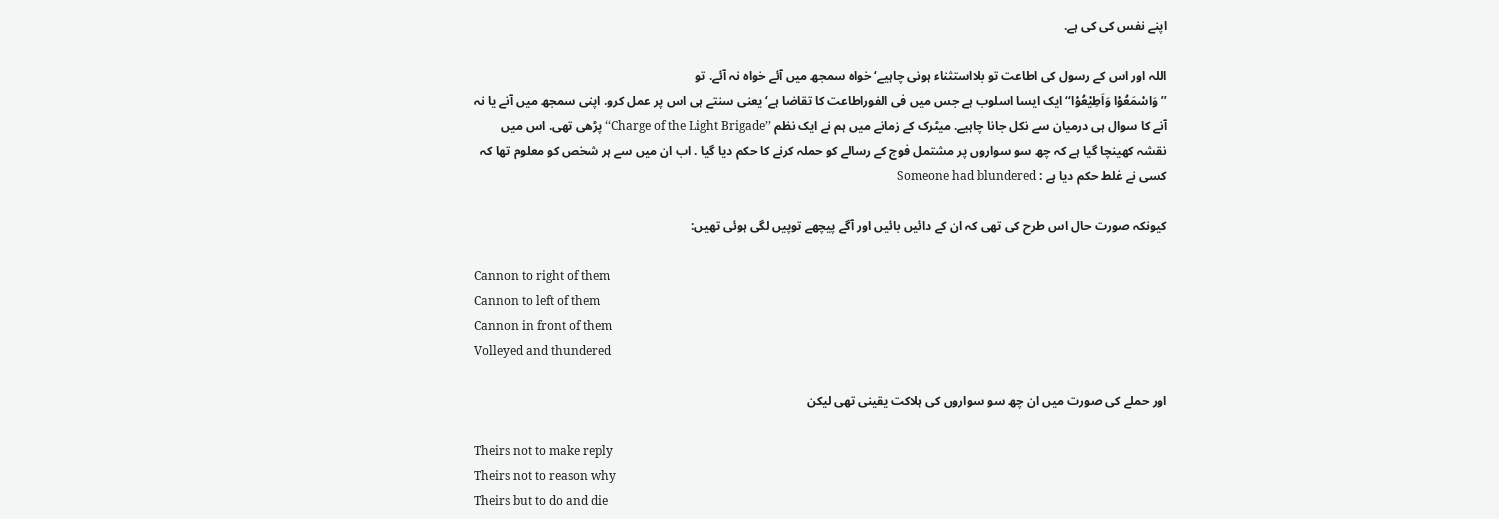اپنے نفس کی کی ہے.

اللہ اور اس کے رسول کی اطاعت تو بلااستثناء ہونی چاہیے‘ خواہ سمجھ میں آئے خواہ نہ آئے. تو
’’وَاسْمَعُوْا وَاَطِیْعُوْا‘‘ ایک ایسا اسلوب ہے جس میں فی الفوراطاعت کا تقاضا ہے‘ یعنی سنتے ہی اس پر عمل کرو. اپنی سمجھ میں آنے یا نہ آنے کا سوال ہی درمیان سے نکل جانا چاہیے. میٹرک کے زمانے میں ہم نے ایک نظم ’’Charge of the Light Brigade‘‘ پڑھی تھی. اس میں نقشہ کھینچا گیا ہے کہ چھ سو سواروں پر مشتمل فوج کے رسالے کو حملہ کرنے کا حکم دیا گیا . اب ان میں سے ہر شخص کو معلوم تھا کہ کسی نے غلط حکم دیا ہے : Someone had blundered

کیونکہ صورت حال اس طرح کی تھی کہ ان کے دائیں بائیں اور آگے پیچھے توپیں لگی ہوئی تھیں:

Cannon to right of them
Cannon to left of them
Cannon in front of them
Volleyed and thundered

اور حملے کی صورت میں ان چھ سو سواروں کی ہلاکت یقینی تھی لیکن

Theirs not to make reply
Theirs not to reason why
Theirs but to do and die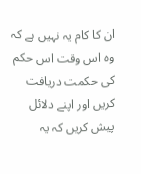ان کا کام یہ نہیں ہے کہ وہ اس وقت اس حکم کی حکمت دریافت کریں اور اپنے دلائل پیش کریں کہ یہ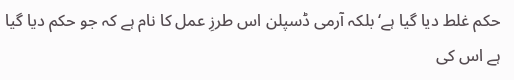حکم غلط دیا گیا ہے‘ بلکہ آرمی ڈسپلن اس طرزِ عمل کا نام ہے کہ جو حکم دیا گیا ہے اس کی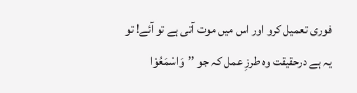فوری تعمیل کرو اور اس میں موت آتی ہے تو آئے! تو یہ ہے درحقیقت وہ طرزِ عمل کہ جو ’’وَاسْمَعُوْا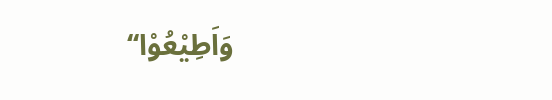وَاَطِیْعُوْا‘‘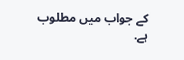کے جواب میں مطلوب ہے.